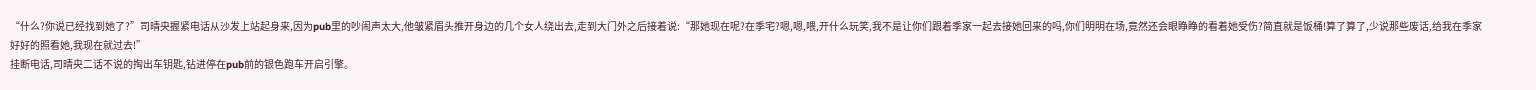“什么?你说已经找到她了?”司晴央握紧电话从沙发上站起身来,因为pub里的吵闹声太大,他皱紧眉头推开身边的几个女人绕出去,走到大门外之后接着说:“那她现在呢?在季宅?嗯,嗯,喂,开什么玩笑,我不是让你们跟着季家一起去接她回来的吗,你们明明在场,竟然还会眼睁睁的看着她受伤?简直就是饭桶!算了算了,少说那些废话,给我在季家好好的照看她,我现在就过去!”
挂断电话,司晴央二话不说的掏出车钥匙,钻进停在pub前的银色跑车开启引擎。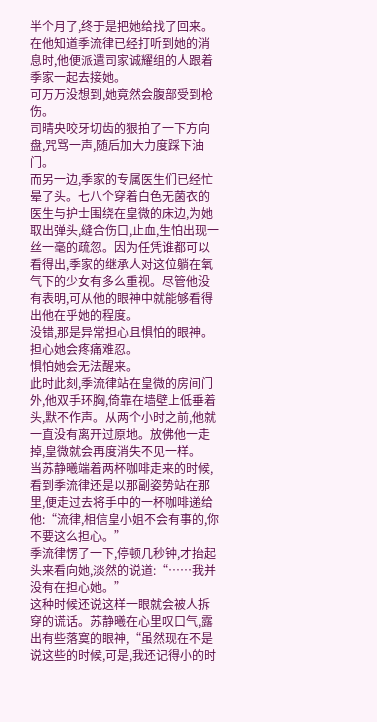半个月了,终于是把她给找了回来。
在他知道季流律已经打听到她的消息时,他便派遣司家诚耀组的人跟着季家一起去接她。
可万万没想到,她竟然会腹部受到枪伤。
司晴央咬牙切齿的狠拍了一下方向盘,咒骂一声,随后加大力度踩下油门。
而另一边,季家的专属医生们已经忙晕了头。七八个穿着白色无菌衣的医生与护士围绕在皇微的床边,为她取出弹头,缝合伤口,止血,生怕出现一丝一毫的疏忽。因为任凭谁都可以看得出,季家的继承人对这位躺在氧气下的少女有多么重视。尽管他没有表明,可从他的眼神中就能够看得出他在乎她的程度。
没错,那是异常担心且惧怕的眼神。
担心她会疼痛难忍。
惧怕她会无法醒来。
此时此刻,季流律站在皇微的房间门外,他双手环胸,倚靠在墙壁上低垂着头,默不作声。从两个小时之前,他就一直没有离开过原地。放佛他一走掉,皇微就会再度消失不见一样。
当苏静曦端着两杯咖啡走来的时候,看到季流律还是以那副姿势站在那里,便走过去将手中的一杯咖啡递给他:“流律,相信皇小姐不会有事的,你不要这么担心。”
季流律愣了一下,停顿几秒钟,才抬起头来看向她,淡然的说道:“……我并没有在担心她。”
这种时候还说这样一眼就会被人拆穿的谎话。苏静曦在心里叹口气,露出有些落寞的眼神,“虽然现在不是说这些的时候,可是,我还记得小的时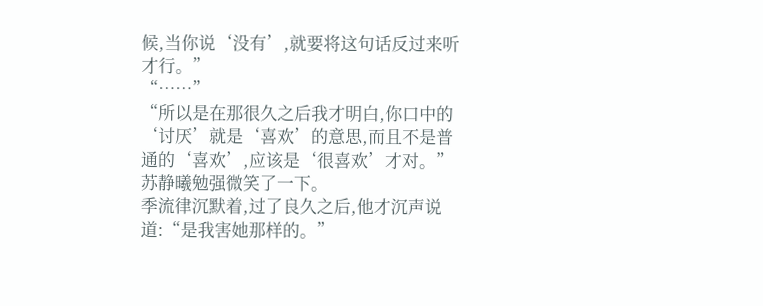候,当你说‘没有’,就要将这句话反过来听才行。”
“……”
“所以是在那很久之后我才明白,你口中的‘讨厌’就是‘喜欢’的意思,而且不是普通的‘喜欢’,应该是‘很喜欢’才对。”苏静曦勉强微笑了一下。
季流律沉默着,过了良久之后,他才沉声说道:“是我害她那样的。”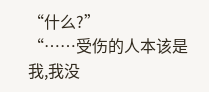“什么?”
“……受伤的人本该是我,我没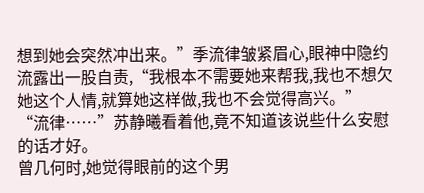想到她会突然冲出来。”季流律皱紧眉心,眼神中隐约流露出一股自责,“我根本不需要她来帮我,我也不想欠她这个人情,就算她这样做,我也不会觉得高兴。”
“流律……”苏静曦看着他,竟不知道该说些什么安慰的话才好。
曾几何时,她觉得眼前的这个男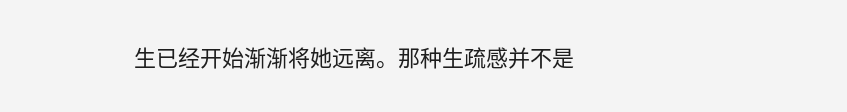生已经开始渐渐将她远离。那种生疏感并不是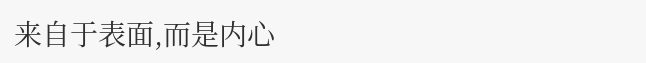来自于表面,而是内心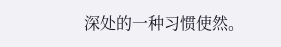深处的一种习惯使然。